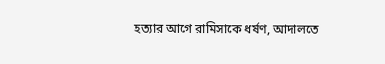হত্যার আগে রামিসাকে ধর্ষণ, আদালতে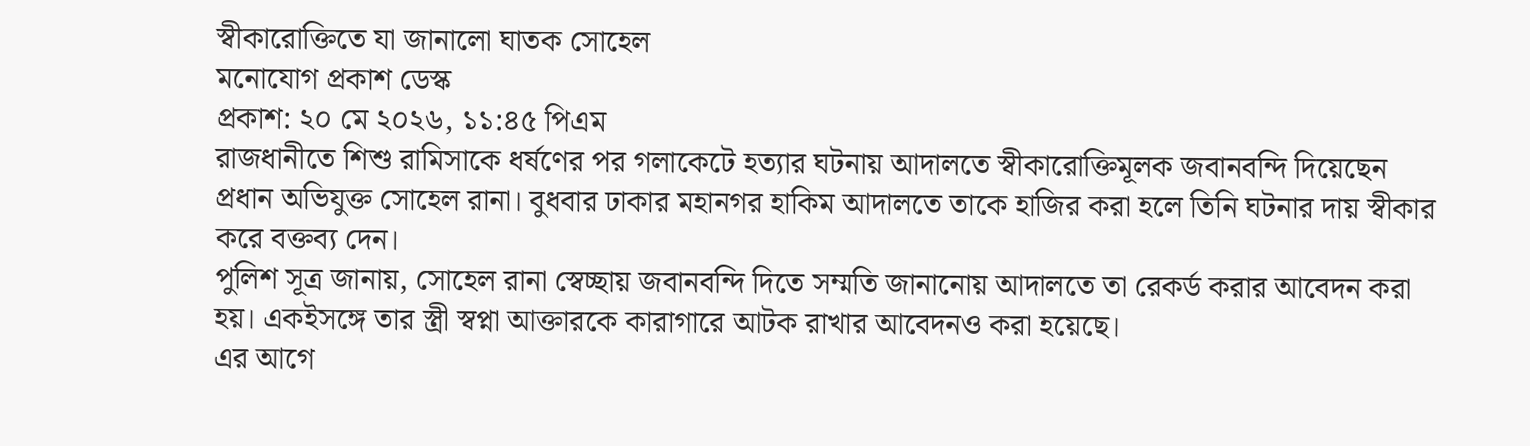স্বীকারোক্তিতে যা জানালো ঘাতক সোহেল
মনোযোগ প্রকাশ ডেস্ক
প্রকাশ: ২০ মে ২০২৬, ১১:৪৫ পিএম
রাজধানীতে শিশু রামিসাকে ধর্ষণের পর গলাকেটে হত্যার ঘটনায় আদালতে স্বীকারোক্তিমূলক জবানবন্দি দিয়েছেন প্রধান অভিযুক্ত সোহেল রানা। বুধবার ঢাকার মহানগর হাকিম আদালতে তাকে হাজির করা হলে তিনি ঘটনার দায় স্বীকার করে বক্তব্য দেন।
পুলিশ সূত্র জানায়, সোহেল রানা স্বেচ্ছায় জবানবন্দি দিতে সম্মতি জানানোয় আদালতে তা রেকর্ড করার আবেদন করা হয়। একইসঙ্গে তার স্ত্রী স্বপ্না আক্তারকে কারাগারে আটক রাখার আবেদনও করা হয়েছে।
এর আগে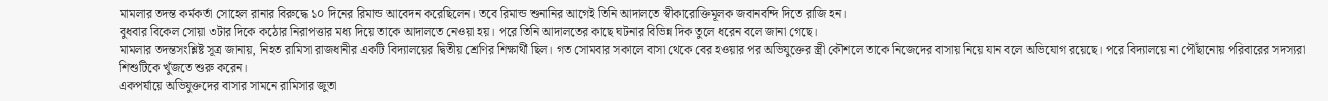মামলার তদন্ত কর্মকর্তা সোহেল রানার বিরুদ্ধে ১০ দিনের রিমান্ড আবেদন করেছিলেন। তবে রিমান্ড শুনানির আগেই তিনি আদালতে স্বীকারোক্তিমূলক জবানবন্দি দিতে রাজি হন।
বুধবার বিকেল সোয়া ৩টার দিকে কঠোর নিরাপত্তার মধ্য দিয়ে তাকে আদালতে নেওয়া হয়। পরে তিনি আদালতের কাছে ঘটনার বিভিন্ন দিক তুলে ধরেন বলে জানা গেছে।
মামলার তদন্তসংশ্লিষ্ট সূত্র জানায়, নিহত রামিসা রাজধানীর একটি বিদ্যালয়ের দ্বিতীয় শ্রেণির শিক্ষার্থী ছিল। গত সোমবার সকালে বাসা থেকে বের হওয়ার পর অভিযুক্তের স্ত্রী কৌশলে তাকে নিজেদের বাসায় নিয়ে যান বলে অভিযোগ রয়েছে। পরে বিদ্যালয়ে না পৌঁছানোয় পরিবারের সদস্যরা শিশুটিকে খুঁজতে শুরু করেন।
একপর্যায়ে অভিযুক্তদের বাসার সামনে রামিসার জুতা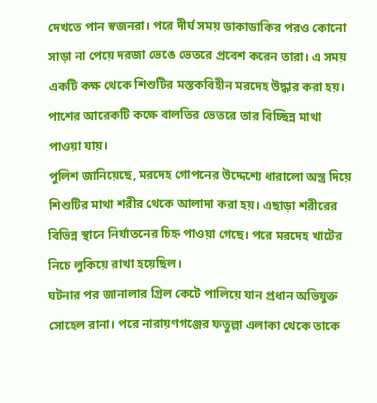দেখতে পান স্বজনরা। পরে দীর্ঘ সময় ডাকাডাকির পরও কোনো সাড়া না পেয়ে দরজা ভেঙে ভেতরে প্রবেশ করেন তারা। এ সময় একটি কক্ষ থেকে শিশুটির মস্তকবিহীন মরদেহ উদ্ধার করা হয়। পাশের আরেকটি কক্ষে বালতির ভেতরে তার বিচ্ছিন্ন মাথা পাওয়া যায়।
পুলিশ জানিয়েছে, মরদেহ গোপনের উদ্দেশ্যে ধারালো অস্ত্র দিয়ে শিশুটির মাথা শরীর থেকে আলাদা করা হয়। এছাড়া শরীরের বিভিন্ন স্থানে নির্যাতনের চিহ্ন পাওয়া গেছে। পরে মরদেহ খাটের নিচে লুকিয়ে রাখা হয়েছিল।
ঘটনার পর জানালার গ্রিল কেটে পালিয়ে যান প্রধান অভিযুক্ত সোহেল রানা। পরে নারায়ণগঞ্জের ফতুল্লা এলাকা থেকে তাকে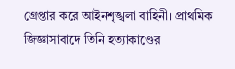গ্রেপ্তার করে আইনশৃঙ্খলা বাহিনী। প্রাথমিক জিজ্ঞাসাবাদে তিনি হত্যাকাণ্ডের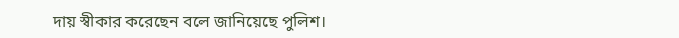দায় স্বীকার করেছেন বলে জানিয়েছে পুলিশ।